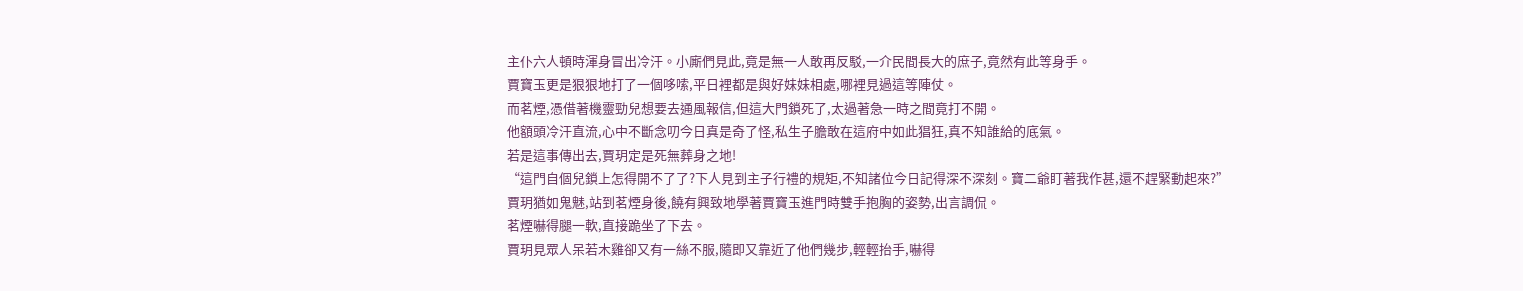主仆六人頓時渾身冒出冷汗。小廝們見此,竟是無一人敢再反駁,一介民間長大的庶子,竟然有此等身手。
賈寶玉更是狠狠地打了一個哆嗦,平日裡都是與好妹妹相處,哪裡見過這等陣仗。
而茗煙,憑借著機靈勁兒想要去通風報信,但這大門鎖死了,太過著急一時之間竟打不開。
他額頭冷汗直流,心中不斷念叨今日真是奇了怪,私生子膽敢在這府中如此猖狂,真不知誰給的底氣。
若是這事傳出去,賈玥定是死無葬身之地!
“這門自個兒鎖上怎得開不了了?下人見到主子行禮的規矩,不知諸位今日記得深不深刻。寶二爺盯著我作甚,還不趕緊動起來?”
賈玥猶如鬼魅,站到茗煙身後,饒有興致地學著賈寶玉進門時雙手抱胸的姿勢,出言調侃。
茗煙嚇得腿一軟,直接跪坐了下去。
賈玥見眾人呆若木雞卻又有一絲不服,隨即又靠近了他們幾步,輕輕抬手,嚇得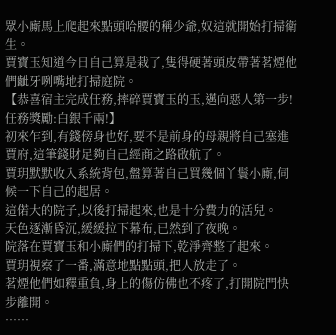眾小廝馬上爬起來點頭哈腰的稱少爺,奴這就開始打掃衛生。
賈寶玉知道今日自己算是栽了,隻得硬著頭皮帶著茗煙他們齜牙咧嘴地打掃庭院。
【恭喜宿主完成任務,摔碎賈寶玉的玉,邁向惡人第一步!
任務獎勵:白銀千兩!】
初來乍到,有錢傍身也好,要不是前身的母親將自己塞進賈府,這筆錢財足夠自己經商之路啟航了。
賈玥默默收入系統背包,盤算著自己買幾個丫鬟小廝,伺候一下自己的起居。
這偌大的院子,以後打掃起來,也是十分費力的活兒。
天色逐漸昏沉,緩緩拉下幕布,已然到了夜晚。
院落在賈寶玉和小廝們的打掃下,乾淨齊整了起來。
賈玥視察了一番,滿意地點點頭,把人放走了。
茗煙他們如釋重負,身上的傷仿佛也不疼了,打開院門快步離開。
……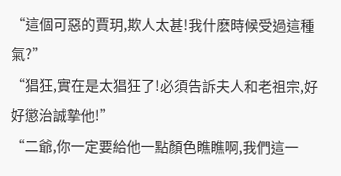“這個可惡的賈玥,欺人太甚!我什麽時候受過這種氣?”
“猖狂,實在是太猖狂了!必須告訴夫人和老祖宗,好好懲治誠摯他!”
“二爺,你一定要給他一點顏色瞧瞧啊,我們這一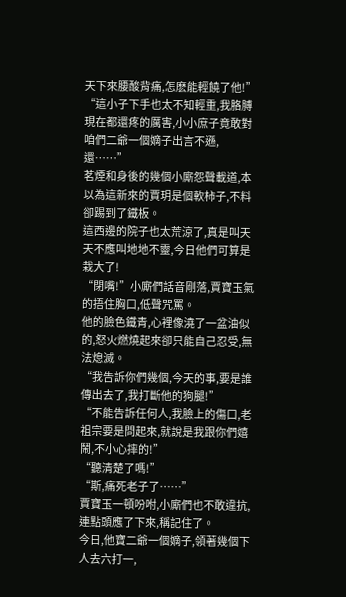天下來腰酸背痛,怎麽能輕饒了他!”
“這小子下手也太不知輕重,我胳膊現在都還疼的厲害,小小庶子竟敢對咱們二爺一個嫡子出言不遜,還……”
茗煙和身後的幾個小廝怨聲載道,本以為這新來的賈玥是個軟柿子,不料卻踢到了鐵板。
這西邊的院子也太荒涼了,真是叫天天不應叫地地不靈,今日他們可算是栽大了!
“閉嘴!”小廝們話音剛落,賈寶玉氣的捂住胸口,低聲咒罵。
他的臉色鐵青,心裡像澆了一盆油似的,怒火燃燒起來卻只能自己忍受,無法熄滅。
“我告訴你們幾個,今天的事,要是誰傳出去了,我打斷他的狗腿!”
“不能告訴任何人,我臉上的傷口,老祖宗要是問起來,就說是我跟你們嬉鬧,不小心摔的!”
“聽清楚了嗎!”
“斯,痛死老子了……”
賈寶玉一頓吩咐,小廝們也不敢違抗,連點頭應了下來,稱記住了。
今日,他寶二爺一個嫡子,領著幾個下人去六打一,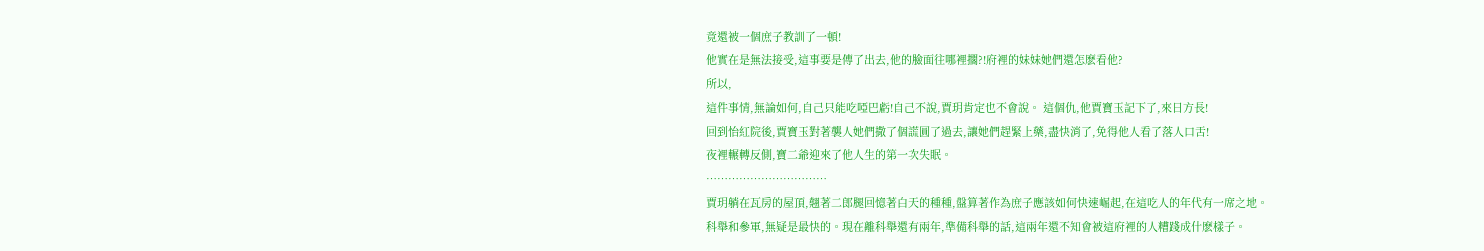竟還被一個庶子教訓了一頓!
他實在是無法接受,這事要是傳了出去,他的臉面往哪裡擱?!府裡的妹妹她們還怎麽看他?
所以,
這件事情,無論如何,自己只能吃啞巴虧!自己不說,賈玥肯定也不會說。 這個仇,他賈寶玉記下了,來日方長!
回到怡紅院後,賈寶玉對著襲人她們撒了個謊圓了過去,讓她們趕緊上藥,盡快消了,免得他人看了落人口舌!
夜裡輾轉反側,寶二爺迎來了他人生的第一次失眠。
……………………………
賈玥躺在瓦房的屋頂,翹著二郎腿回憶著白天的種種,盤算著作為庶子應該如何快速崛起,在這吃人的年代有一席之地。
科舉和參軍,無疑是最快的。現在離科舉還有兩年,準備科舉的話,這兩年還不知會被這府裡的人糟踐成什麽樣子。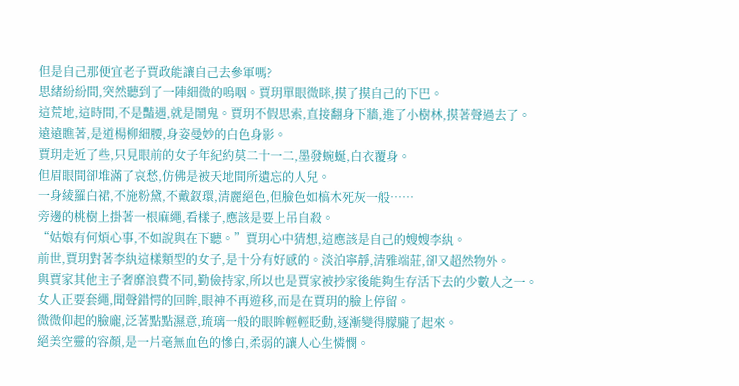但是自己那便宜老子賈政能讓自己去參軍嗎?
思緒紛紛間,突然聽到了一陣細微的嗚咽。賈玥單眼微眯,摸了摸自己的下巴。
這荒地,這時間,不是豔遇,就是鬧鬼。賈玥不假思索,直接翻身下牆,進了小樹林,摸著聲過去了。
遠遠瞧著,是道楊柳細腰,身姿曼妙的白色身影。
賈玥走近了些,只見眼前的女子年紀約莫二十一二,墨發蜿蜒,白衣覆身。
但眉眼間卻堆滿了哀愁,仿佛是被天地間所遺忘的人兒。
一身綾羅白裙,不施粉黛,不戴釵環,清麗絕色,但臉色如槁木死灰一般……
旁邊的桃樹上掛著一根麻繩,看樣子,應該是要上吊自殺。
“姑娘有何煩心事,不如說與在下聽。”賈玥心中猜想,這應該是自己的嫂嫂李紈。
前世,賈玥對著李紈這樣類型的女子,是十分有好感的。淡泊寧靜,清雅端莊,卻又超然物外。
與賈家其他主子奢靡浪費不同,勤儉持家,所以也是賈家被抄家後能夠生存活下去的少數人之一。
女人正要套繩,聞聲錯愕的回眸,眼神不再遊移,而是在賈玥的臉上停留。
微微仰起的臉龐,泛著點點濕意,琉璃一般的眼眸輕輕眨動,逐漸變得朦朧了起來。
絕美空靈的容顏,是一片毫無血色的慘白,柔弱的讓人心生憐憫。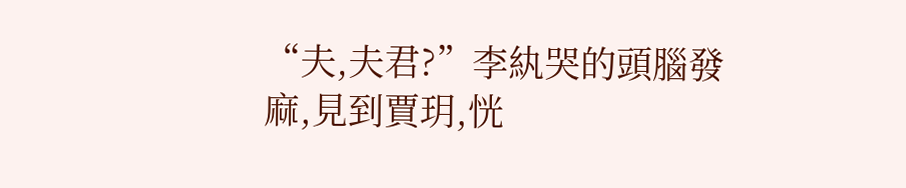“夫,夫君?”李紈哭的頭腦發麻,見到賈玥,恍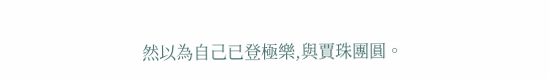然以為自己已登極樂,與賈珠團圓。